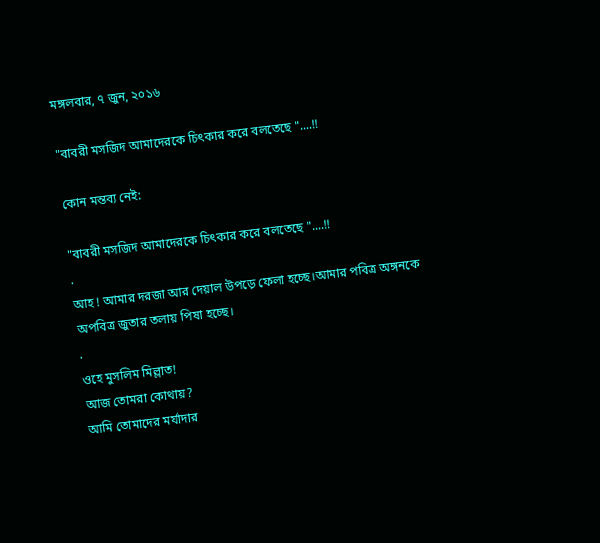মঙ্গলবার, ৭ জুন, ২০১৬

"বাবরী মসজিদ আমাদেরকে চিৎকার করে বলতেছে "....!!

কোন মন্তব্য নেই:

"বাবরী মসজিদ আমাদেরকে চিৎকার করে বলতেছে "....!!
.
আহ ! আমার দরজা আর দেয়াল উপড়ে ফেলা হচ্ছে।আমার পবিত্র অঙ্গনকে অপবিত্র জুতার তলায় পিষা হচ্ছে।
.
ওহে মুসলিম মিল্লাত!
আজ তোমরা কোথায়?
আমি তোমাদের মর্যাদার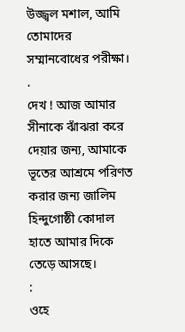উজ্জ্বল মশাল, আমি তোমাদের সম্মানবোধের পরীক্ষা।
.
দেখ ! আজ আমার সীনাকে ঝাঁঝরা করে দেয়ার জন্য, আমাকে ভূতের আশ্রমে পরিণত করার জন্য জালিম হিন্দুগোষ্ঠী কোদাল হাতে আমার দিকে তেড়ে আসছে।
:
ওহে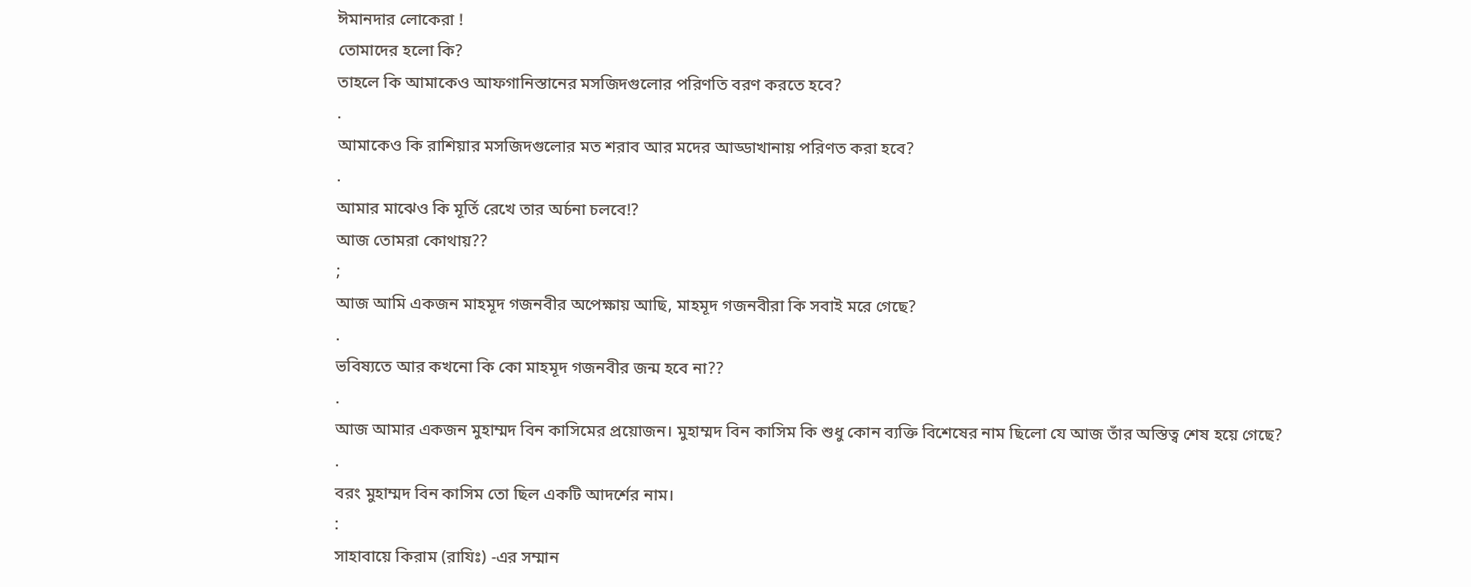ঈমানদার লোকেরা !
তোমাদের হলো কি?
তাহলে কি আমাকেও আফগানিস্তানের মসজিদগুলোর পরিণতি বরণ করতে হবে?
.
আমাকেও কি রাশিয়ার মসজিদগুলোর মত শরাব আর মদের আড্ডাখানায় পরিণত করা হবে?
.
আমার মাঝেও কি মূর্তি রেখে তার অর্চনা চলবে!?
আজ তোমরা কোথায়??
;
আজ আমি একজন মাহমূদ গজনবীর অপেক্ষায় আছি, মাহমূদ গজনবীরা কি সবাই মরে গেছে?
.
ভবিষ্যতে আর কখনো কি কো মাহমূদ গজনবীর জন্ম হবে না??
.
আজ আমার একজন মুহাম্মদ বিন কাসিমের প্রয়োজন। মুহাম্মদ বিন কাসিম কি শুধু কোন ব্যক্তি বিশেষের নাম ছিলো যে আজ তাঁর অস্তিত্ব শেষ হয়ে গেছে?
.
বরং মুহাম্মদ বিন কাসিম তো ছিল একটি আদর্শের নাম।
:
সাহাবায়ে কিরাম (রাযিঃ) -এর সম্মান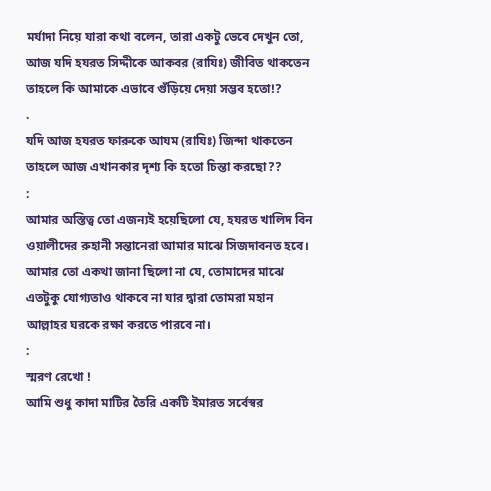মর্যাদা নিয়ে যারা কথা বলেন, তারা একটু ভেবে দেখুন তো, আজ যদি হযরত সিদ্দীকে আকবর (রাযিঃ) জীবিত থাকতেন তাহলে কি আমাকে এভাবে গুঁড়িয়ে দেয়া সম্ভব হতো!?
.
যদি আজ হযরত ফারুকে আযম (রাযিঃ) জিন্দা থাকতেন তাহলে আজ এখানকার দৃশ্য কি হতো চিন্তা করছো??
:
আমার অস্তিত্ব তো এজন্যই হয়েছিলো যে, হযরত খালিদ বিন ওয়ালীদের রুহানী সন্তানেরা আমার মাঝে সিজদাবনত হবে। আমার তো একথা জানা ছিলো না যে, তোমাদের মাঝে এতটুকু যোগ্যতাও থাকবে না যার দ্বারা তোমরা মহান আল্লাহর ঘরকে রক্ষা করতে পারবে না।
:
স্মরণ রেখো !
আমি শুধু কাদা মাটির তৈরি একটি ইমারত সর্বেস্বর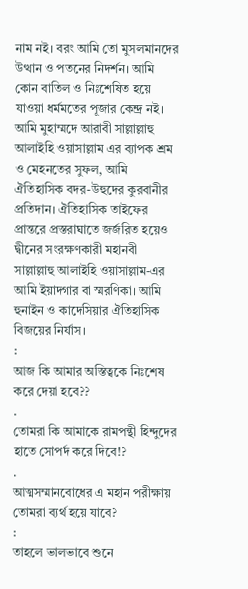নাম নই। বরং আমি তো মুসলমানদের উত্থান ও পতনের নিদর্শন। আমি কোন বাতিল ও নিঃশেষিত হয়ে যাওয়া ধর্মমতের পূজার কেন্দ্র নই। আমি মুহাম্মদে আরাবী সাল্লাল্লাহু আলাইহি ওয়াসাল্লাম এর ব্যাপক শ্রম ও মেহনতের সুফল, আমি ঐতিহাসিক বদর-উহুদের কুরবানীর প্রতিদান। ঐতিহাসিক তাইফের প্রান্তরে প্রস্তরাঘাতে জর্জরিত হয়েও দ্বীনের সংরক্ষণকারী মহানবী সাল্লাল্লাহু আলাইহি ওয়াসাল্লাম-এর আমি ইয়াদগার বা স্মরণিকা। আমি হুনাইন ও কাদেসিয়ার ঐতিহাসিক বিজয়ের নির্যাস।
:
আজ কি আমার অস্তিত্বকে নিঃশেষ করে দেয়া হবে??
.
তোমরা কি আমাকে রামপন্থী হিন্দুদের হাতে সোপর্দ করে দিবে!?
.
আত্মসম্মানবোধের এ মহান পরীক্ষায় তোমরা ব্যর্থ হয়ে যাবে?
:
তাহলে ভালভাবে শুনে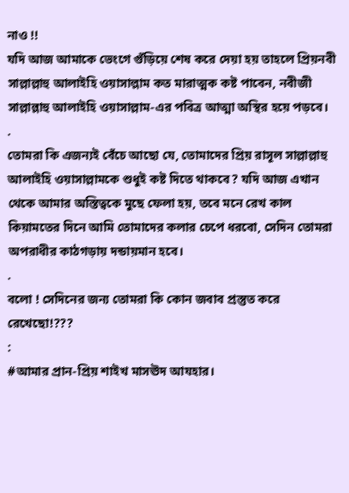নাও !!
যদি আজ আমাকে ভেংগে গুঁড়িয়ে শেষ করে দেয়া হয় তাহলে প্রিয়নবী সাল্লাল্লাহু আলাইহি ওয়াসাল্লাম কত মারাত্মক কষ্ট পাবেন, নবীজী সাল্লাল্লাহু আলাইহি ওয়াসাল্লাম-এর পবিত্র আত্মা অস্থির হয়ে পড়বে।
.
তোমরা কি এজন্যই বেঁচে আছো যে, তোমাদের প্রিয় রাসূল সাল্লাল্লাহু আলাইহি ওয়াসাল্লামকে শুধুই কষ্ট দিতে থাকবে? যদি আজ এখান থেকে আমার অস্তিত্বকে মুছে ফেলা হয়, তবে মনে রেখ কাল কিয়ামতের দিনে আমি তোমাদের কলার চেপে ধরবো, সেদিন তোমরা অপরাধীর কাঠগড়ায় দন্ডায়মান হবে।
.
বলো ! সেদিনের জন্য তোমরা কি কোন জবাব প্রস্তুত করে রেখেছো!???
:
#আমার প্রান-প্রিয় শাইখ মাসঊদ আযহার।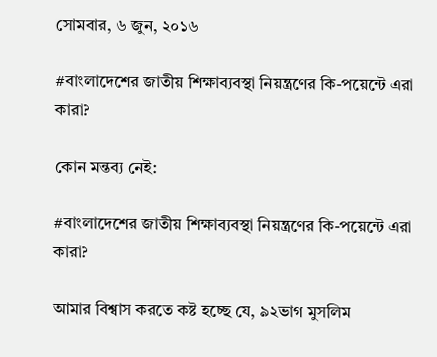সোমবার, ৬ জুন, ২০১৬

#বাংলাদেশের জাতীয় শিক্ষাব্যবস্থা নিয়ন্ত্রণের কি-পয়েন্টে এরা কারা?

কোন মন্তব্য নেই:

#বাংলাদেশের জাতীয় শিক্ষাব্যবস্থা নিয়ন্ত্রণের কি-পয়েন্টে এরা কারা?

আমার বিশ্বাস করতে কষ্ট হচ্ছে যে, ৯২ভাগ মুসলিম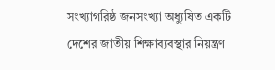সংখ্যাগরিষ্ঠ জনসংখ্যা অধ্যুষিত একটি দেশের জাতীয় শিক্ষাব্যবস্থার নিয়ন্ত্রণ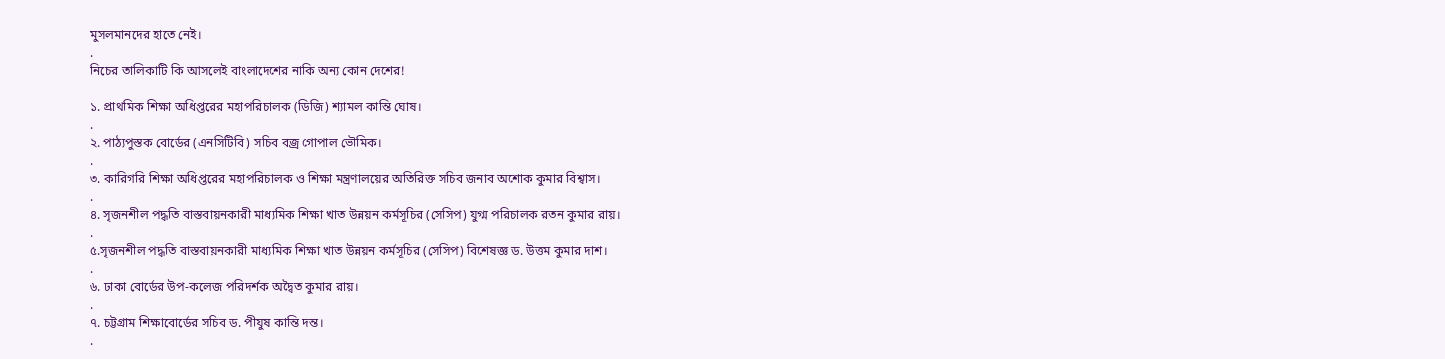মুসলমানদের হাতে নেই।
.
নিচের তালিকাটি কি আসলেই বাংলাদেশের নাকি অন্য কোন দেশের!

১. প্রাথমিক শিক্ষা অধিপ্তরের মহাপরিচালক (ডিজি) শ্যামল কান্তি ঘোষ।
.
২. পাঠ্যপুস্তক বোর্ডের (এনসিটিবি) সচিব বজ্র গোপাল ভৌমিক।
.
৩. কারিগরি শিক্ষা অধিপ্তরের মহাপরিচালক ও শিক্ষা মন্ত্রণালয়ের অতিরিক্ত সচিব জনাব অশোক কুমার বিশ্বাস।
.
৪. সৃজনশীল পদ্ধতি বাস্তবায়নকারী মাধ্যমিক শিক্ষা খাত উন্নয়ন কর্মসূচির (সেসিপ) যুগ্ম পরিচালক রতন কুমার রায়।
.
৫.সৃজনশীল পদ্ধতি বাস্তবায়নকারী মাধ্যমিক শিক্ষা খাত উন্নয়ন কর্মসূচির (সেসিপ) বিশেষজ্ঞ ড. উত্তম কুমার দাশ।
.
৬. ঢাকা বোর্ডের উপ-কলেজ পরিদর্শক অদ্বৈত কুমার রায়।
.
৭. চট্টগ্রাম শিক্ষাবোর্ডের সচিব ড. পীযুষ কান্তি দন্ত।
.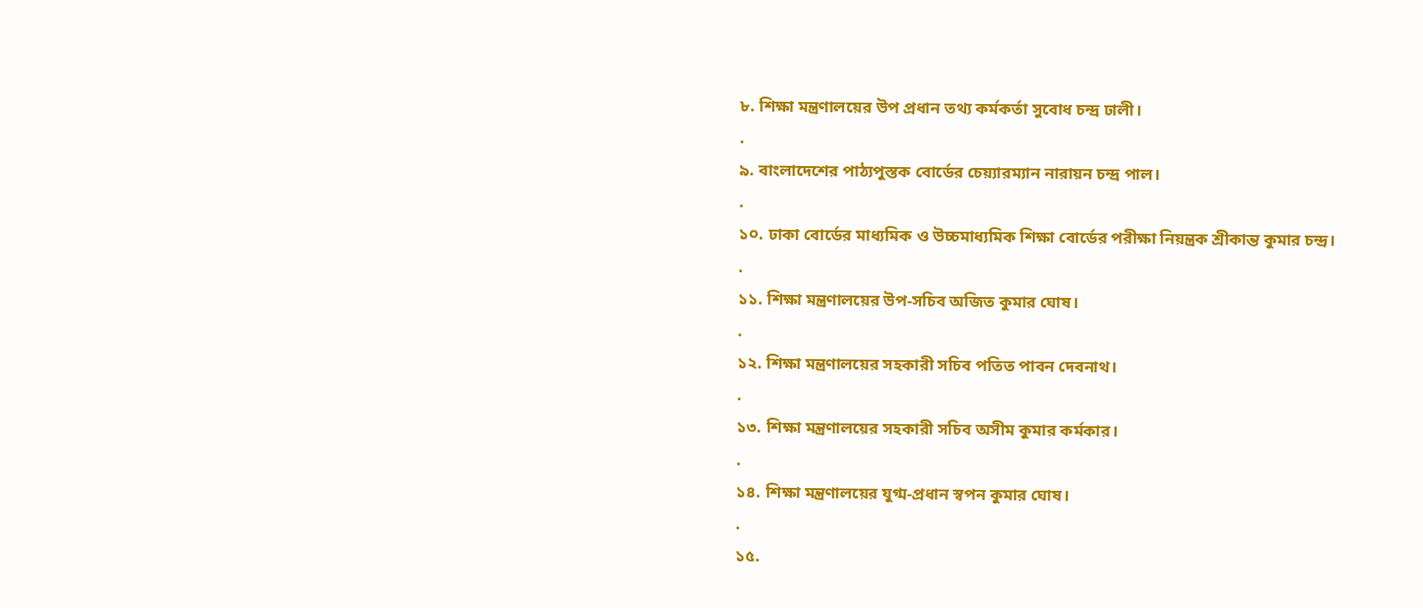৮. শিক্ষা মন্ত্রণালয়ের উপ প্রধান তথ্য কর্মকর্তা সুবোধ চন্দ্র ঢালী।
.
৯. বাংলাদেশের পাঠ্যপুস্তক বোর্ডের চেয়্যারম্যান নারায়ন চন্দ্র পাল।
.
১০. ঢাকা বোর্ডের মাধ্যমিক ও উচ্চমাধ্যমিক শিক্ষা বোর্ডের পরীক্ষা নিয়ন্ত্রক শ্রীকান্ত কুমার চন্দ্র।
.
১১. শিক্ষা মন্ত্রণালয়ের উপ-সচিব অজিত কুমার ঘোষ।
.
১২. শিক্ষা মন্ত্রণালয়ের সহকারী সচিব পতিত পাবন দেবনাথ।
.
১৩. শিক্ষা মন্ত্রণালয়ের সহকারী সচিব অসীম কুমার কর্মকার।
.
১৪. শিক্ষা মন্ত্রণালয়ের যুগ্ম-প্রধান স্বপন কুমার ঘোষ।
.
১৫.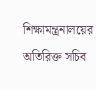শিক্ষামন্ত্রনালয়ের অতিরিক্ত সচিব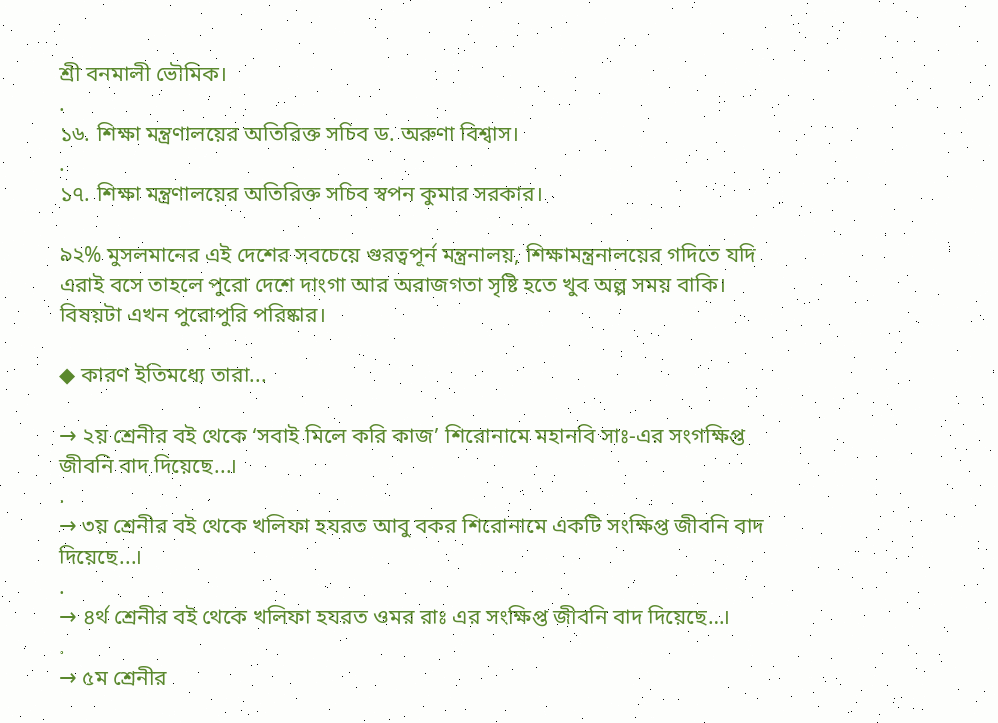শ্রী বনমালী ভৌমিক।
.
১৬. শিক্ষা মন্ত্রণালয়ের অতিরিক্ত সচিব ড. অরুণা বিশ্বাস।
.
১৭. শিক্ষা মন্ত্রণালয়ের অতিরিক্ত সচিব স্বপন কুমার সরকার।

৯২% মুসলমানের এই দেশের সবচেয়ে গুরত্বপূর্ন মন্ত্রনালয়, শিক্ষামন্ত্রনালয়ের গদিতে যদি এরাই বসে তাহলে পুরো দেশে দাংগা আর অরাজগতা সৃষ্টি হতে খুব অল্প সময় বাকি। বিষয়টা এখন পুরোপুরি পরিষ্কার।

◆ কারণ ইতিমধ্যে তারা...

→ ২য় শ্রেনীর বই থেকে ‘সবাই মিলে করি কাজ’ শিরোনামে মহানবি সাঃ-এর সংগক্ষিপ্ত জীবনি বাদ দিয়েছে...।
.
→ ৩য় শ্রেনীর বই থেকে খলিফা হযরত আবু বকর শিরোনামে একটি সংক্ষিপ্ত জীবনি বাদ দিয়েছে...।
.
→ ৪র্থ শ্রেনীর বই থেকে খলিফা হযরত ওমর রাঃ এর সংক্ষিপ্ত জীবনি বাদ দিয়েছে…।
.
→ ৫ম শ্রেনীর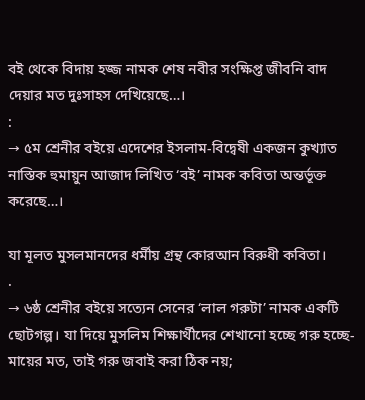বই থেকে বিদায় হজ্জ নামক শেষ নবীর সংক্ষিপ্ত জীবনি বাদ দেয়ার মত দুঃসাহস দেখিয়েছে…।
:
→ ৫ম শ্রেনীর বইয়ে এদেশের ইসলাম-বিদ্বেষী একজন কুখ্যাত নাস্তিক হুমায়ুন আজাদ লিখিত ‘বই’ নামক কবিতা অন্তর্ভূক্ত করেছে…।

যা মূলত মুসলমানদের ধর্মীয় গ্রন্থ কোরআন বিরুধী কবিতা।
.
→ ৬ষ্ঠ শ্রেনীর বইয়ে সত্যেন সেনের ‘লাল গরুটা’ নামক একটি ছোটগল্প। যা দিয়ে মুসলিম শিক্ষার্থীদের শেখানো হচ্ছে গরু হচ্ছে- মায়ের মত, তাই গরু জবাই করা ঠিক নয়;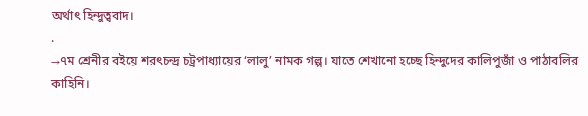অর্থাৎ হিন্দুত্ববাদ।
.
→৭ম শ্রেনীর বইয়ে শরৎচন্দ্র চট্রপাধ্যায়ের ‘লালু’ নামক গল্প। যাতে শেখানো হচ্ছে হিন্দুদের কালিপুজাঁ ও পাঠাবলির কাহিনি।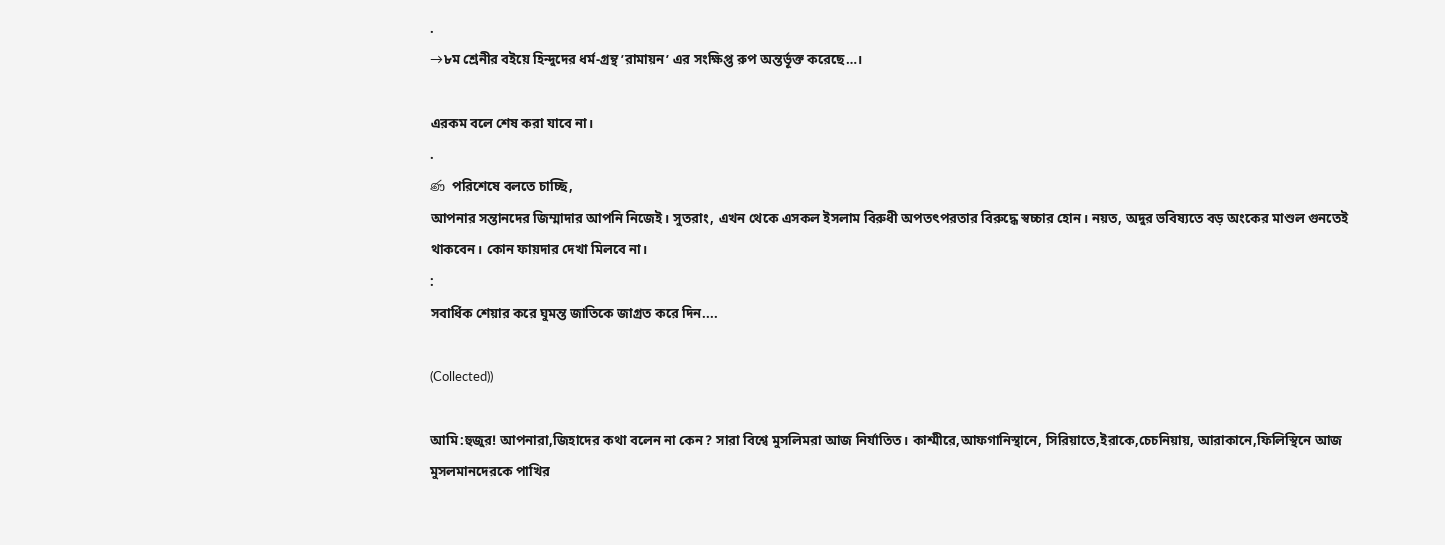.
→৮ম শ্রেনীর বইয়ে হিন্দুদের ধর্ম-গ্রন্থ ’রামায়ন’ এর সংক্ষিপ্ত রুপ অন্তর্ভূক্ত করেছে…।

এরকম বলে শেষ করা যাবে না।
.
ණ পরিশেষে বলতে চাচ্ছি,
আপনার সন্তানদের জিম্মাদার আপনি নিজেই। সুতরাং, এখন থেকে এসকল ইসলাম বিরুধী অপতৎপরতার বিরুদ্ধে স্বচ্চার হোন। নয়ত, অদুর ভবিষ্যতে বড় অংকের মাশুল গুনতেই থাকবেন। কোন ফায়দার দেখা মিলবে না।
:
সবার্ধিক শেয়ার করে ঘুমন্ত জাতিকে জাগ্রত করে দিন....

(Collected))

আমি:হুজুর! আপনারা,জিহাদের কথা বলেন না কেন? সারা বিশ্বে মুসলিমরা আজ নির্যাতিত। কাশ্মীরে,আফগানিস্থানে, সিরিয়াতে,ইরাকে,চেচনিয়ায়, আরাকানে,ফিলিস্থিনে আজ মুসলমানদেরকে পাখির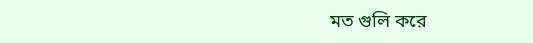মত গুলি করে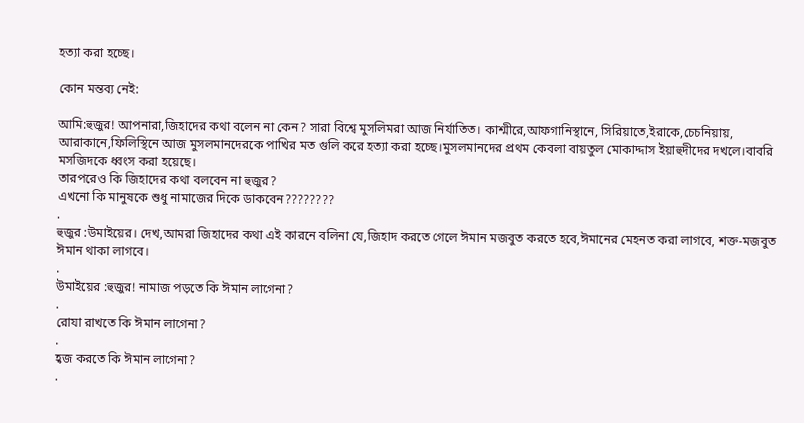হত্যা করা হচ্ছে।

কোন মন্তব্য নেই:

আমি:হুজুর! আপনারা,জিহাদের কথা বলেন না কেন? সারা বিশ্বে মুসলিমরা আজ নির্যাতিত। কাশ্মীরে,আফগানিস্থানে, সিরিয়াতে,ইরাকে,চেচনিয়ায়, আরাকানে,ফিলিস্থিনে আজ মুসলমানদেরকে পাখির মত গুলি করে হত্যা করা হচ্ছে।মুসলমানদের প্রথম কেবলা বায়তুল মোকাদ্দাস ইয়াহুদীদের দখলে।বাবরি মসজিদকে ধ্বংস করা হয়েছে।
তারপরেও কি জিহাদের কথা বলবেন না হুজুর?
এখনো কি মানুষকে শুধু নামাজের দিকে ডাকবেন????????
.
হুজুর :উমাইয়ের। দেখ,আমরা জিহাদের কথা এই কারনে বলিনা যে,জিহাদ করতে গেলে ঈমান মজবুত করতে হবে,ঈমানের মেহনত করা লাগবে, শক্ত-মজবুত ঈমান থাকা লাগবে।
.
উমাইয়ের :হুজুর! নামাজ পড়তে কি ঈমান লাগেনা?
.
রোযা রাখতে কি ঈমান লাগেনা?
.
হ্বজ করতে কি ঈমান লাগেনা?
.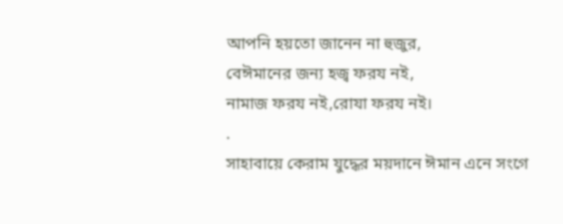আপনি হয়তো জানেন না হুজুর,
বেঈমানের জন্য হজ্ব ফরয নই,
নামাজ ফরয নই,রোযা ফরয নই।
.
সাহাবায়ে কেরাম যুদ্ধের ময়দানে ঈমান এনে সংগে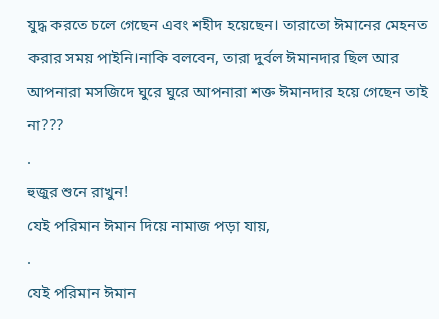যুদ্ধ করতে চলে গেছেন এবং শহীদ হয়েছেন। তারাতো ঈমানের মেহনত করার সময় পাইনি।নাকি বলবেন, তারা দুর্বল ঈমানদার ছিল আর আপনারা মসজিদে ঘুরে ঘুরে আপনারা শক্ত ঈমানদার হয়ে গেছেন তাই না???
.
হুজুর শুনে রাখুন!
যেই পরিমান ঈমান দিয়ে নামাজ পড়া যায়,
.
যেই পরিমান ঈমান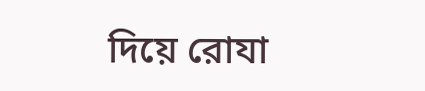দিয়ে রোযা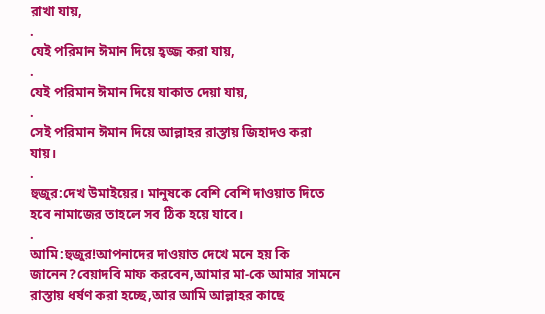রাখা যায়,
.
যেই পরিমান ঈমান দিয়ে হ্বজ্জ করা যায়,
.
যেই পরিমান ঈমান দিয়ে যাকাত দেয়া যায়,
.
সেই পরিমান ঈমান দিয়ে আল্লাহর রাস্তায় জিহাদও করা যায়।
.
হুজুর:দেখ উমাইয়ের। মানুষকে বেশি বেশি দাওয়াত দিতে হবে নামাজের তাহলে সব ঠিক হয়ে যাবে।
.
আমি:হুজুর!আপনাদের দাওয়াত দেখে মনে হয় কি জানেন?বেয়াদবি মাফ করবেন,আমার মা-কে আমার সামনে রাস্তায় ধর্ষণ করা হচ্ছে,আর আমি আল্লাহর কাছে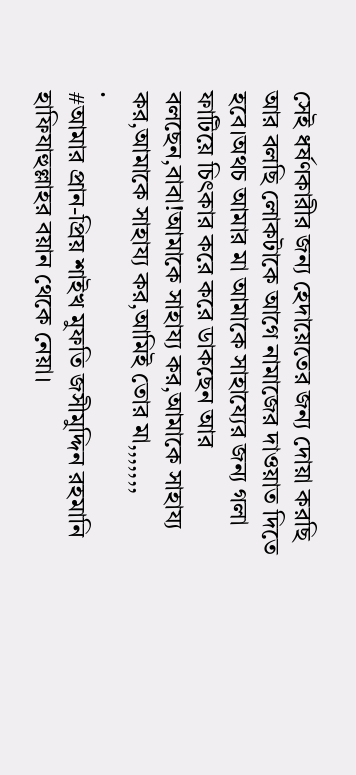সেই ধর্ষণকারীর জন্য হেদায়েতের জন্য দোয়া করছি আর বলছি লোকটাকে আগে নামাজের দাওয়াত দিতে হবে।অথচ আমার মা আমাকে সাহায্যের জন্য গলা ফাটিয়ে চিৎকার করে করে ডাকছেন আর বলছেন,বাবা!আমাকে সাহায্য কর,আমাকে সাহায্য কর,আমাকে সাহায্য কর,আমিই তোর মা,,,,,,,
.
#আমার প্রান-প্রিয় শাইখ মুফতি জসীমুদ্দিন রহমানি হাফিযাহুল্লাহর বয়ান থেকে নেয়া।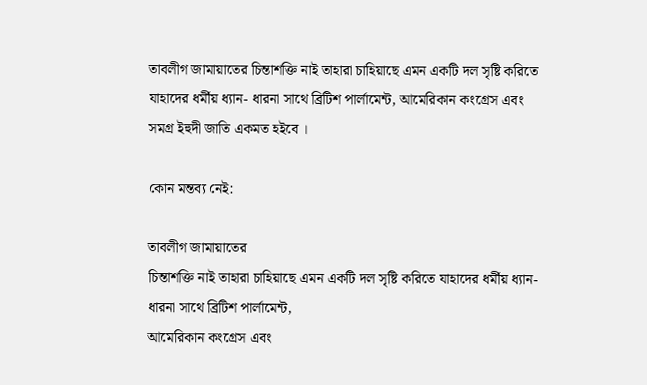তাবলীগ জামায়াতের চিন্তাশক্তি নাই তাহারা চাহিয়াছে এমন একটি দল সৃষ্টি করিতে যাহাদের ধর্মীয় ধ্যান- ধারনা সাথে ব্রিটিশ পার্লামেন্ট, আমেরিকান কংগ্রেস এবং সমগ্র ইহুদী জাতি একমত হইবে ।

কোন মন্তব্য নেই:

তাবলীগ জামায়াতের
চিন্তাশক্তি নাই তাহারা চাহিয়াছে এমন একটি দল সৃষ্টি করিতে যাহাদের ধর্মীয় ধ্যান- ধারনা সাথে ব্রিটিশ পার্লামেন্ট,
আমেরিকান কংগ্রেস এবং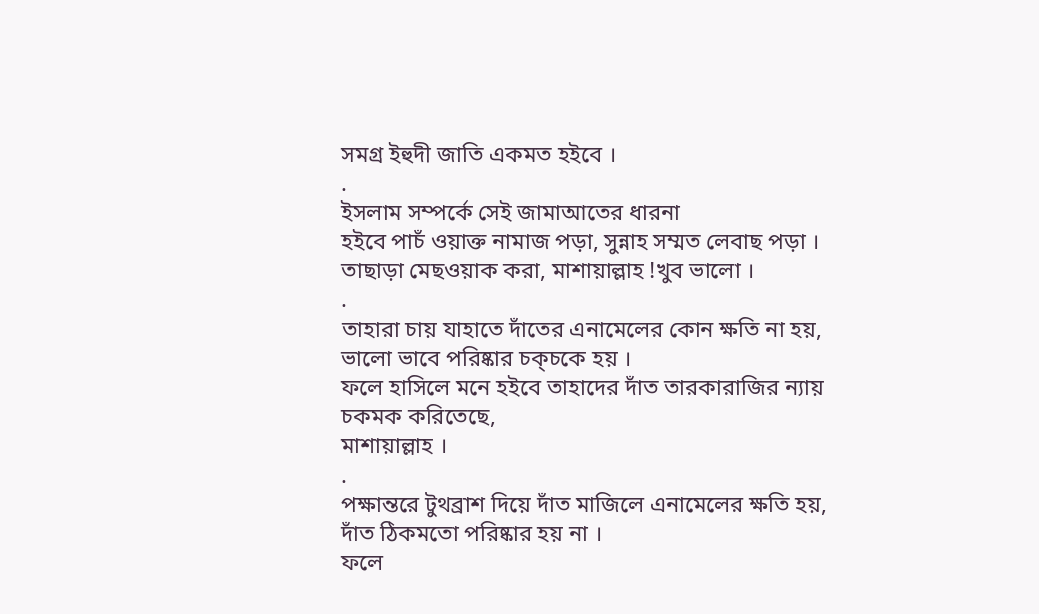সমগ্র ইহুদী জাতি একমত হইবে ।
.
ইসলাম সম্পর্কে সেই জামাআতের ধারনা
হইবে পাচঁ ওয়াক্ত নামাজ পড়া, সুন্নাহ সম্মত লেবাছ পড়া । তাছাড়া মেছওয়াক করা, মাশায়াল্লাহ !খুব ভালো ।
.
তাহারা চায় যাহাতে দাঁতের এনামেলের কোন ক্ষতি না হয়, ভালো ভাবে পরিষ্কার চক্চকে হয় ।
ফলে হাসিলে মনে হইবে তাহাদের দাঁত তারকারাজির ন্যায় চকমক করিতেছে,
মাশায়াল্লাহ ।
.
পক্ষান্তরে টুথব্রাশ দিয়ে দাঁত মাজিলে এনামেলের ক্ষতি হয়,
দাঁত ঠিকমতো পরিষ্কার হয় না ।
ফলে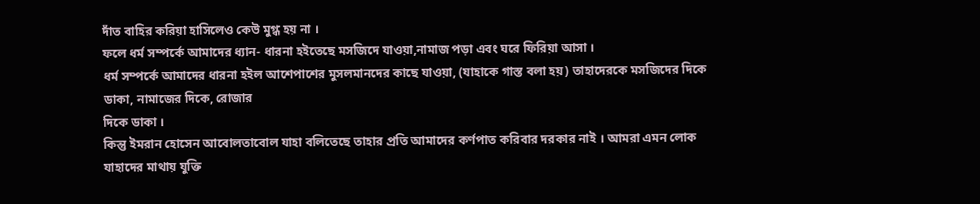দাঁত বাহির করিয়া হাসিলেও কেউ মুগ্ধ হয় না ।
ফলে ধর্ম সম্পর্কে আমাদের ধ্যান- ধারনা হইতেছে মসজিদে যাওয়া,নামাজ পড়া এবং ঘরে ফিরিয়া আসা ।
ধর্ম সম্পর্কে আমাদের ধারনা হইল আশেপাশের মুসলমানদের কাছে যাওয়া, (যাহাকে গাস্ত বলা হয়) তাহাদেরকে মসজিদের দিকে ডাকা, নামাজের দিকে, রোজার
দিকে ডাকা ।
কিন্তু ইমরান হোসেন আবোলতাবোল যাহা বলিতেছে তাহার প্রতি আমাদের কর্ণপাত করিবার দরকার নাই । আমরা এমন লোক যাহাদের মাথায় যুক্তি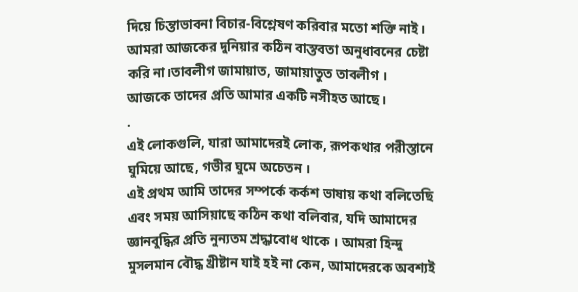দিয়ে চিন্তাভাবনা বিচার-বিশ্লেষণ করিবার মতো শক্তি নাই।
আমরা আজকের দুনিয়ার কঠিন বাস্তবতা অনুধাবনের চেষ্টা করি না।তাবলীগ জামায়াত, জামায়াতুত তাবলীগ ।
আজকে তাদের প্রতি আমার একটি নসীহত আছে।
.
এই লোকগুলি, যারা আমাদেরই লোক, রূপকথার পরীস্তানে ঘুমিয়ে আছে, গভীর ঘুমে অচেতন ।
এই প্রথম আমি তাদের সম্পর্কে কর্কশ ভাষায় কথা বলিতেছি এবং সময় আসিয়াছে কঠিন কথা বলিবার, যদি আমাদের জ্ঞানবুদ্ধির প্রতি নুন্যতম শ্রদ্ধাবোধ থাকে । আমরা হিন্দু মুসলমান বৌদ্ধ খ্রীষ্টান যাই হই না কেন, আমাদেরকে অবশ্যই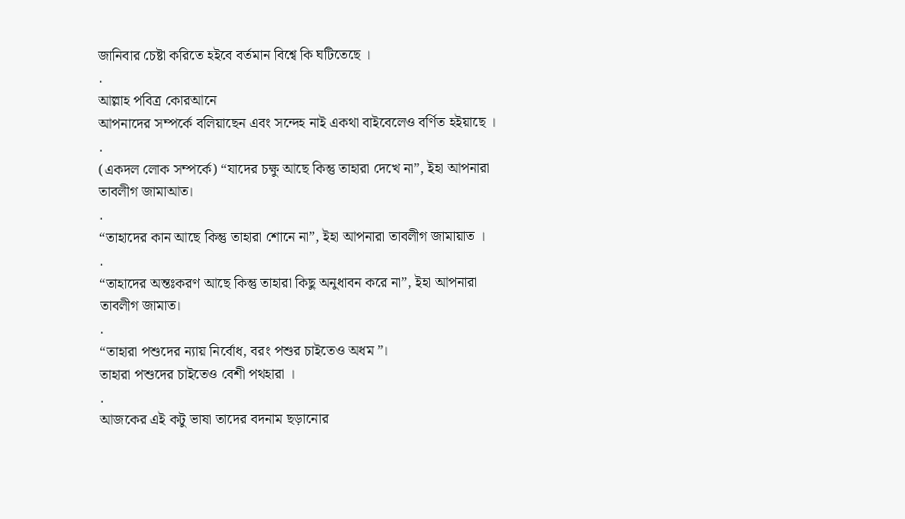জানিবার চেষ্টা করিতে হইবে বর্তমান বিশ্বে কি ঘটিতেছে ।
.
আল্লাহ পবিত্র কোরআনে
আপনাদের সম্পর্কে বলিয়াছেন এবং সন্দেহ নাই একথা বাইবেলেও বর্ণিত হইয়াছে ।
.
(একদল লোক সম্পর্কে) “যাদের চক্ষু আছে কিন্তু তাহারা দেখে না”, ইহা আপনারা তাবলীগ জামাআত।
.
“তাহাদের কান আছে কিন্তু তাহারা শোনে না”, ইহা আপনারা তাবলীগ জামায়াত ।
.
“তাহাদের অন্তঃকরণ আছে কিন্তু তাহারা কিছু অনুধাবন করে না”, ইহা আপনারা
তাবলীগ জামাত।
.
“তাহারা পশুদের ন্যায় নির্বোধ, বরং পশুর চাইতেও অধম ”।
তাহারা পশুদের চাইতেও বেশী পথহারা ।
.
আজকের এই কটু ভাষা তাদের বদনাম ছড়ানোর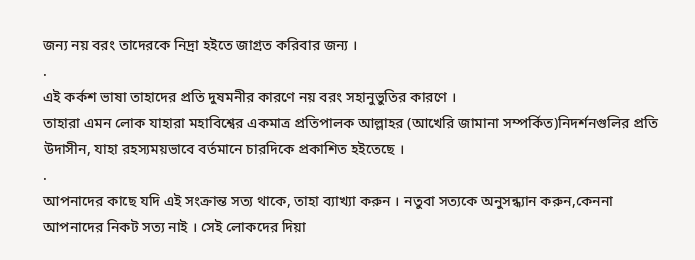জন্য নয় বরং তাদেরকে নিদ্রা হইতে জাগ্রত করিবার জন্য ।
.
এই কর্কশ ভাষা তাহাদের প্রতি দুষমনীর কারণে নয় বরং সহানুভুতির কারণে ।
তাহারা এমন লোক যাহারা মহাবিশ্বের একমাত্র প্রতিপালক আল্লাহর (আখেরি জামানা সম্পর্কিত)নিদর্শনগুলির প্রতি উদাসীন, যাহা রহস্যময়ভাবে বর্তমানে চারদিকে প্রকাশিত হইতেছে ।
.
আপনাদের কাছে যদি এই সংক্রান্ত সত্য থাকে, তাহা ব্যাখ্যা করুন । নতুবা সত্যকে অনুসন্ধ্যান করুন,কেননা আপনাদের নিকট সত্য নাই । সেই লোকদের দিয়া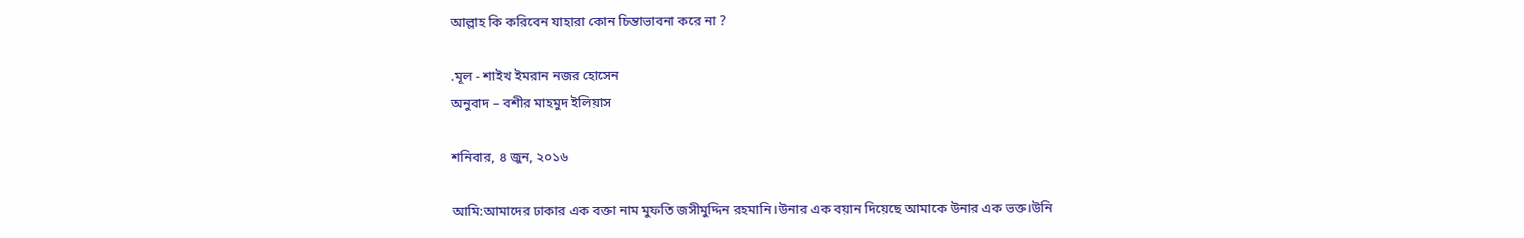আল্লাহ কি করিবেন যাহারা কোন চিন্তাভাবনা করে না ?

.মূল - শাইখ ইমরান নজর হোসেন
অনুবাদ – বশীর মাহমুদ ইলিয়াস

শনিবার, ৪ জুন, ২০১৬

আমি:আমাদের ঢাকার এক বক্তা নাম মুফতি জসীমুদ্দিন রহমানি।উনার এক বয়ান দিয়েছে আমাকে উনার এক ভক্ত।উনি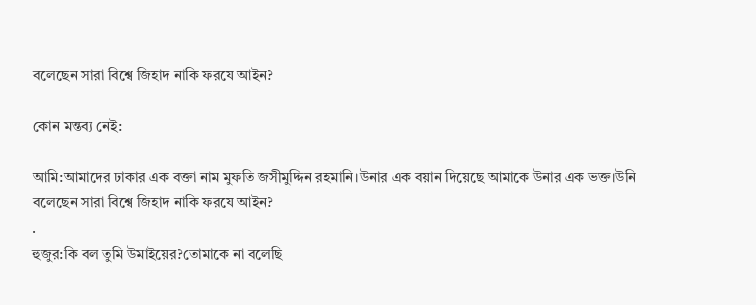বলেছেন সারা বিশ্বে জিহাদ নাকি ফরযে আইন?

কোন মন্তব্য নেই:

আমি:আমাদের ঢাকার এক বক্তা নাম মুফতি জসীমুদ্দিন রহমানি।উনার এক বয়ান দিয়েছে আমাকে উনার এক ভক্ত।উনি বলেছেন সারা বিশ্বে জিহাদ নাকি ফরযে আইন?
.
হুজুর:কি বল তুমি উমাইয়ের?তোমাকে না বলেছি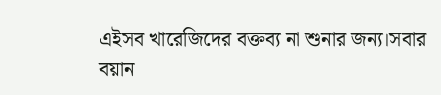এইসব খারেজিদের বক্তব্য না শুনার জন্য।সবার বয়ান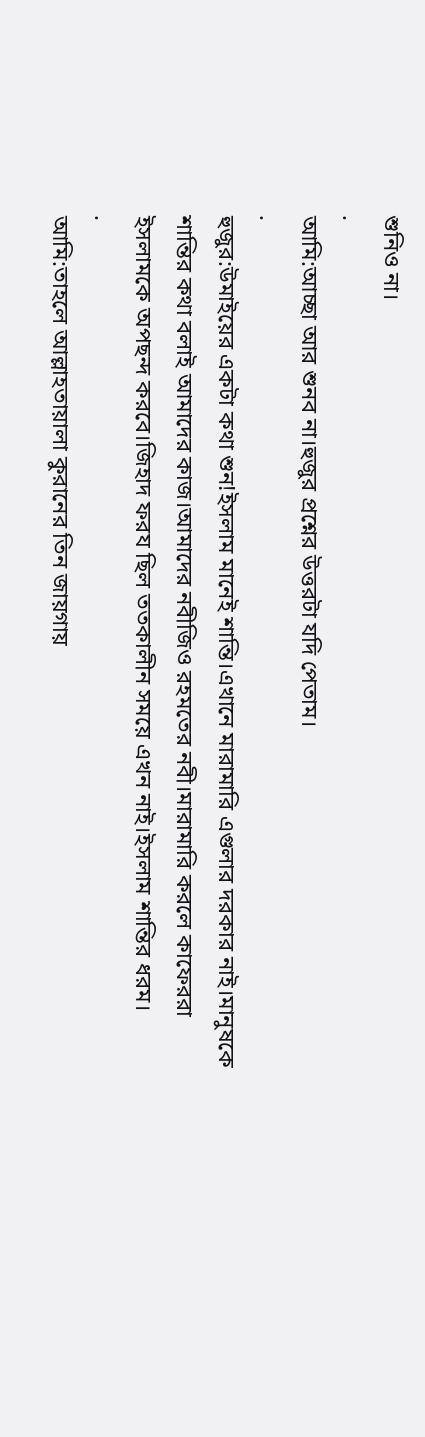শুনিও না।
.
আমি:আচ্ছা আর শুনব না।হুজুর প্রশ্নের উত্তরটা যদি পেতাম।
.
হুজুর:উমাইয়ের একটা কথা শুন!ইসলাম মানেই শান্তি।এখানে মারামারি এগুলার দরকার নাই।মানুষকে শান্তির কথা বলাই আমাদের কাজ।আমাদের নবীজিও রহমতের নবী।মারামারি করলে কাফেররা ইসলামকে অপছন্দ করবে।জিহাদ ফরয ছিল ততকালীন সময়ে এখন নাই।ইসলাম শান্তির ধরম।
.
আমি:তাহলে আল্লাহতায়ালা কুরানের তিন জায়গায়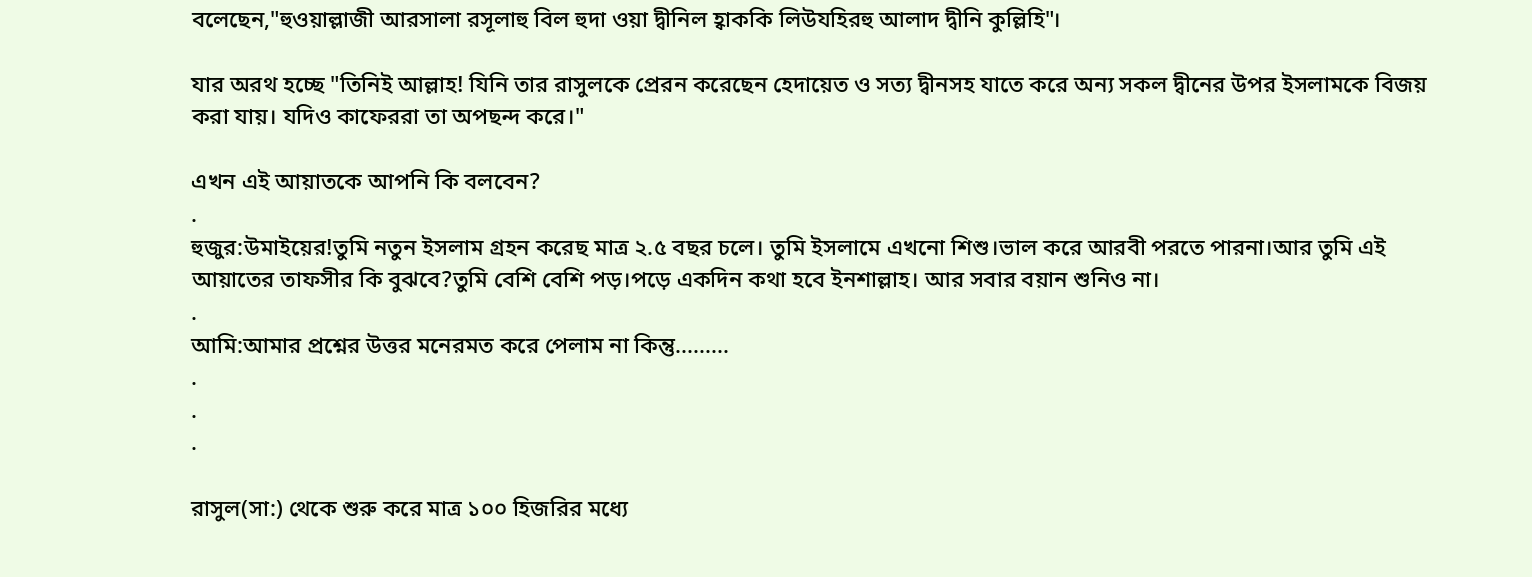বলেছেন,"হুওয়াল্লাজী আরসালা রসূলাহু বিল হুদা ওয়া দ্বীনিল হ্বাককি লিউযহিরহু আলাদ দ্বীনি কুল্লিহি"।

যার অরথ হচ্ছে "তিনিই আল্লাহ! যিনি তার রাসুলকে প্রেরন করেছেন হেদায়েত ও সত্য দ্বীনসহ যাতে করে অন্য সকল দ্বীনের উপর ইসলামকে বিজয় করা যায়। যদিও কাফেররা তা অপছন্দ করে।"

এখন এই আয়াতকে আপনি কি বলবেন?
.
হুজুর:উমাইয়ের!তুমি নতুন ইসলাম গ্রহন করেছ মাত্র ২.৫ বছর চলে। তুমি ইসলামে এখনো শিশু।ভাল করে আরবী পরতে পারনা।আর তুমি এই আয়াতের তাফসীর কি বুঝবে?তুমি বেশি বেশি পড়।পড়ে একদিন কথা হবে ইনশাল্লাহ। আর সবার বয়ান শুনিও না।
.
আমি:আমার প্রশ্নের উত্তর মনেরমত করে পেলাম না কিন্তু.........
.
.
.

রাসুল(সা:) থেকে শুরু করে মাত্র ১০০ হিজরির মধ্যে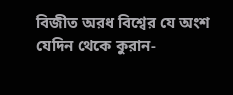বিজীত অরধ বিশ্বের যে অংশ যেদিন থেকে কুরান-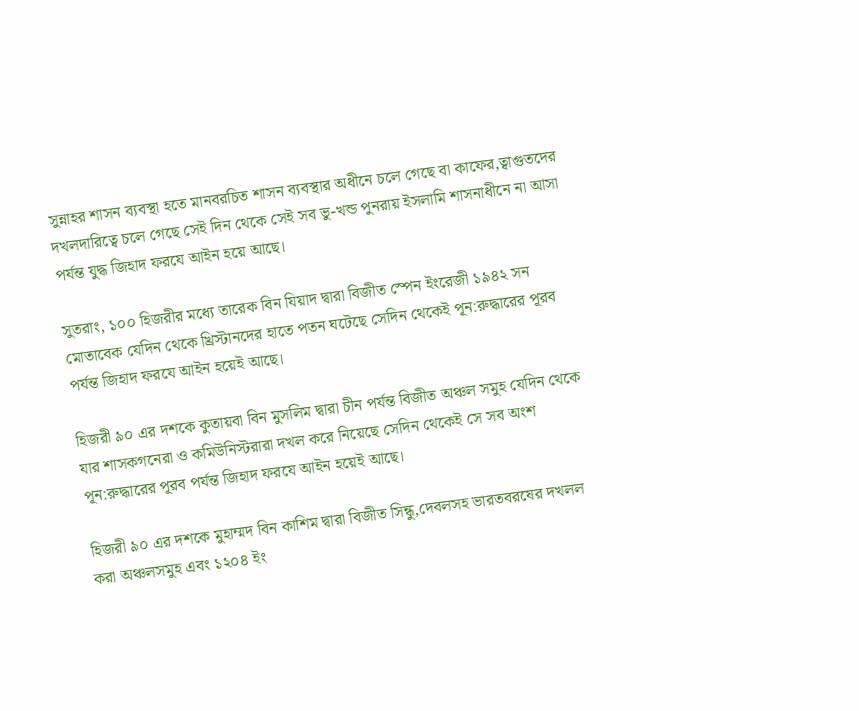সুন্নাহর শাসন ব্যবস্থা হতে মানবরচিত শাসন ব্যবস্থার অধীনে চলে গেছে বা কাফের,ত্বাগুতদের দখলদারিত্বে চলে গেছে সেই দিন থেকে সেই সব ভু-খন্ড পুনরায় ইসলামি শাসনাধীনে না আসা পর্যন্ত যুদ্ধ জিহাদ ফরযে আইন হয়ে আছে।

সুতরাং, ১০০ হিজরীর মধ্যে তারেক বিন যিয়াদ দ্বারা বিজীত স্পেন ইংরেজী ১৯৪২ সন মোতাবেক যেদিন থেকে খ্রিস্টানদের হাতে পতন ঘটেছে সেদিন থেকেই পূন:রুদ্ধারের পূরব পর্যন্ত জিহাদ ফরযে আইন হয়েই আছে।

হিজরী ৯০ এর দশকে কুতায়বা বিন মুসলিম দ্বারা চীন পর্যন্ত বিজীত অঞ্চল সমুহ যেদিন থেকে যার শাসকগনেরা ও কমিউনিস্টরারা দখল করে নিয়েছে সেদিন থেকেই সে সব অংশ পূন:রুদ্ধারের পূরব পর্যন্ত জিহাদ ফরযে আইন হয়েই আছে।

হিজরী ৯০ এর দশকে মুহাম্মদ বিন কাশিম দ্বারা বিজীত সিন্ধু,দেবলসহ ভারতবরষের দখলল করা অঞ্চলসমুহ এবং ১২০৪ ইং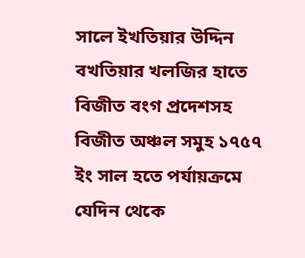সালে ইখতিয়ার উদ্দিন বখতিয়ার খলজির হাতে বিজীত বংগ প্রদেশসহ বিজীত অঞ্চল সমুহ ১৭৫৭ ইং সাল হতে পর্যায়ক্রমে যেদিন থেকে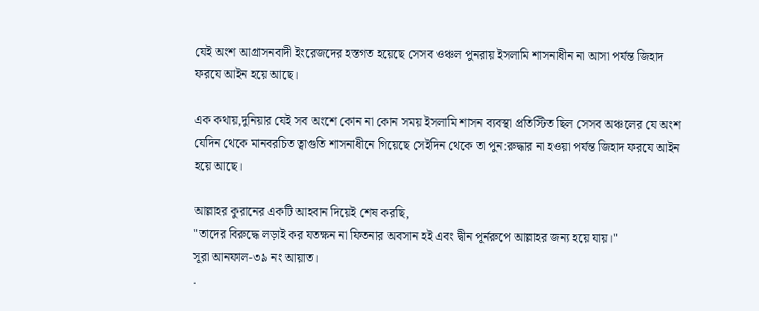যেই অংশ আগ্রাসনবাদী ইংরেজদের হস্তগত হয়েছে সেসব ওঞ্চল পুনরায় ইসলামি শাসনাধীন না আসা পর্যন্ত জিহাদ ফরযে আইন হয়ে আছে।

এক কথায়,দুনিয়ার যেই সব অংশে কোন না কোন সময় ইসলামি শাসন ব্যবস্থা প্রতিস্টিত ছিল সেসব অঞ্চলের যে অংশ যেদিন থেকে মানবরচিত ত্বাগুতি শাসনাধীনে গিয়েছে সেইদিন থেকে তা পুন:রুদ্ধার না হওয়া পর্যন্ত জিহাদ ফরযে আইন হয়ে আছে।

আল্লাহর কুরানের একটি আহবান দিয়েই শেষ করছি,
"তাদের বিরুদ্ধে লড়াই কর যতক্ষন না ফিতনার অবসান হই এবং দ্বীন পূর্নরুপে আল্লাহর জন্য হয়ে যায়।"
সূরা আনফাল-৩৯ নং আয়াত।
.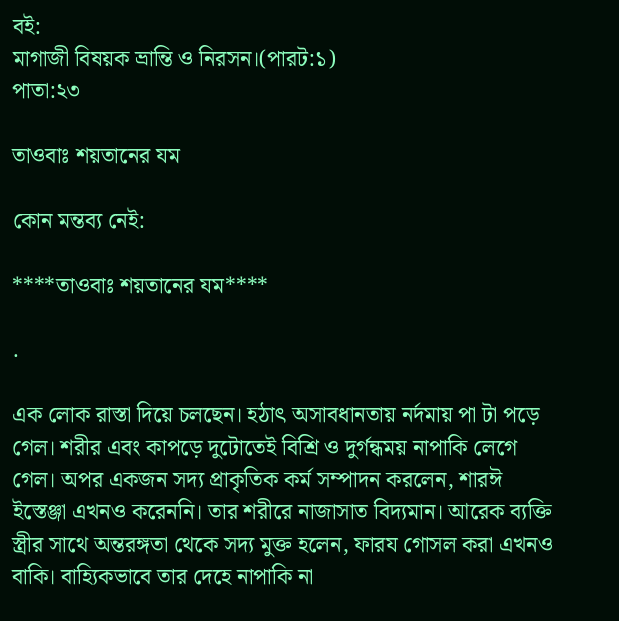বই:
মাগাজী বিষয়ক ভ্রান্তি ও নিরসন।(পারট:১)
পাতা:২৩

তাওবাঃ শয়তানের যম

কোন মন্তব্য নেই:

****তাওবাঃ শয়তানের যম****

.

এক লোক রাস্তা দিয়ে চলছেন। হঠাৎ অসাবধানতায় নর্দমায় পা টা পড়ে গেল। শরীর এবং কাপড়ে দুটোতেই বিশ্রি ও দুর্গন্ধময় নাপাকি লেগে গেল। অপর একজন সদ্য প্রাকৃতিক কর্ম সম্পাদন করলেন, শারঈ ইস্তেঞ্জা এখনও করেননি। তার শরীরে নাজাসাত বিদ্যমান। আরেক ব্যক্তি স্ত্রীর সাথে অন্তরঙ্গতা থেকে সদ্য মুক্ত হলেন, ফারয গোসল করা এখনও বাকি। বাহ্যিকভাবে তার দেহে নাপাকি না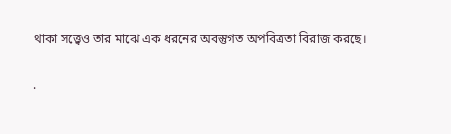থাকা সত্ত্বেও তার মাঝে এক ধরনের অবস্তুগত অপবিত্রতা বিরাজ করছে।

.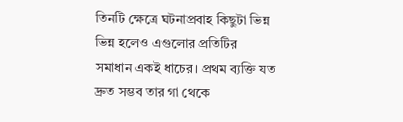তিনটি ক্ষেত্রে ঘটনাপ্রবাহ কিছুটা ভিন্ন ভিন্ন হলেও এগুলোর প্রতিটির সমাধান একই ধাচের। প্রথম ব্যক্তি যত দ্রুত সম্ভব তার গা থেকে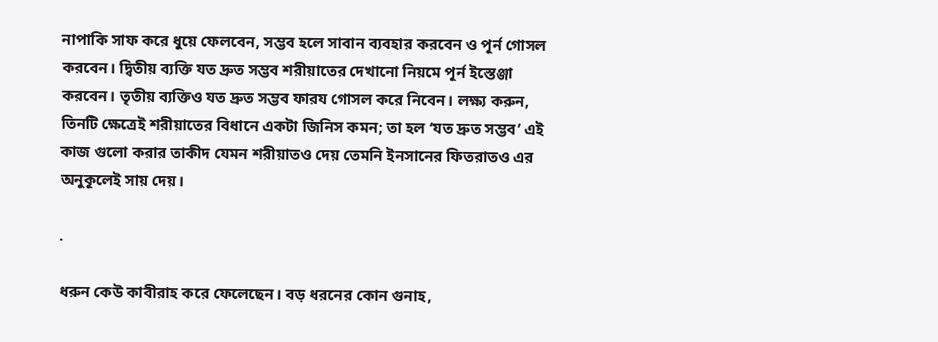নাপাকি সাফ করে ধুয়ে ফেলবেন, সম্ভব হলে সাবান ব্যবহার করবেন ও পূর্ন গোসল করবেন। দ্বিতীয় ব্যক্তি যত দ্রুত সম্ভব শরীয়াতের দেখানো নিয়মে পূর্ন ইস্তেঞ্জা করবেন। তৃতীয় ব্যক্তিও যত দ্রুত সম্ভব ফারয গোসল করে নিবেন। লক্ষ্য করুন, তিনটি ক্ষেত্রেই শরীয়াতের বিধানে একটা জিনিস কমন; তা হল ‘যত দ্রুত সম্ভব’ এই কাজ গুলো করার তাকীদ যেমন শরীয়াতও দেয় তেমনি ইনসানের ফিতরাতও এর অনুকূলেই সায় দেয়।

.

ধরুন কেউ কাবীরাহ করে ফেলেছেন। বড় ধরনের কোন গুনাহ,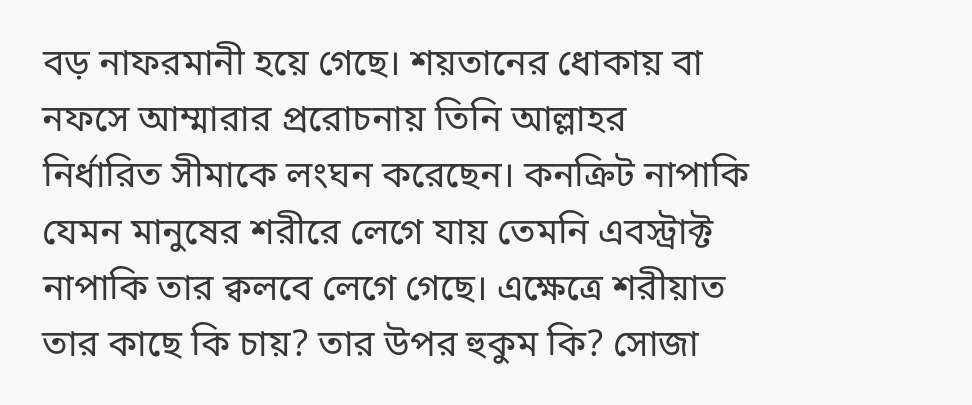বড় নাফরমানী হয়ে গেছে। শয়তানের ধোকায় বা নফসে আম্মারার প্ররোচনায় তিনি আল্লাহর নির্ধারিত সীমাকে লংঘন করেছেন। কনক্রিট নাপাকি যেমন মানুষের শরীরে লেগে যায় তেমনি এবস্ট্রাক্ট নাপাকি তার ক্বলবে লেগে গেছে। এক্ষেত্রে শরীয়াত তার কাছে কি চায়? তার উপর হুকুম কি? সোজা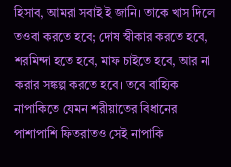হিসাব, আমরা সবাই ই জানি। তাকে খাস দিলে তওবা করতে হবে; দোষ স্বীকার করতে হবে, শরমিন্দা হতে হবে, মাফ চাইতে হবে, আর না করার সঙ্কল্প করতে হবে। তবে বাহ্যিক নাপাকিতে যেমন শরীয়াতের বিধানের পাশাপাশি ফিতরাতও সেই নাপাকি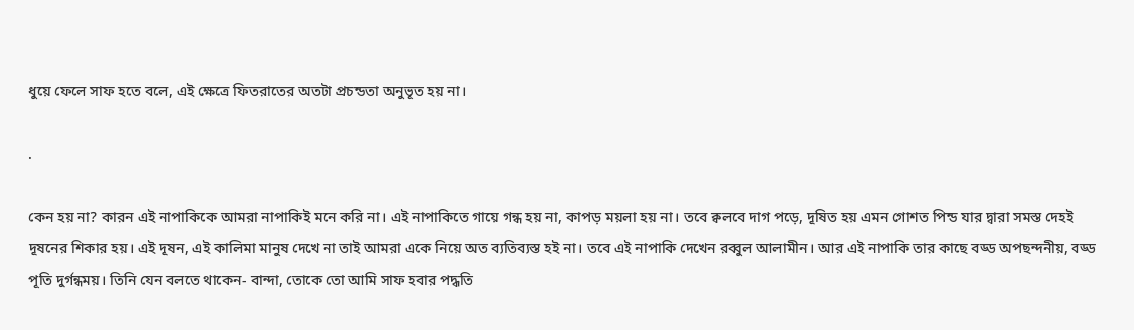ধুয়ে ফেলে সাফ হতে বলে, এই ক্ষেত্রে ফিতরাতের অতটা প্রচন্ডতা অনুভূত হয় না।

.

কেন হয় না? কারন এই নাপাকিকে আমরা নাপাকিই মনে করি না। এই নাপাকিতে গায়ে গন্ধ হয় না, কাপড় ময়লা হয় না। তবে ক্বলবে দাগ পড়ে, দূষিত হয় এমন গোশত পিন্ড যার দ্বারা সমস্ত দেহই দূষনের শিকার হয়। এই দূষন, এই কালিমা মানুষ দেখে না তাই আমরা একে নিয়ে অত ব্যতিব্যস্ত হই না। তবে এই নাপাকি দেখেন রব্বুল আলামীন। আর এই নাপাকি তার কাছে বড্ড অপছন্দনীয়, বড্ড পূতি দুর্গন্ধময়। তিনি যেন বলতে থাকেন- বান্দা, তোকে তো আমি সাফ হবার পদ্ধতি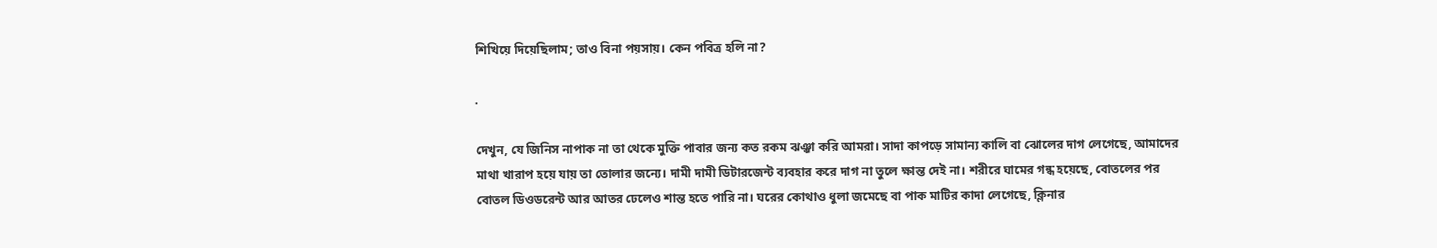শিখিয়ে দিয়েছিলাম; তাও বিনা পয়সায়। কেন পবিত্র হলি না?

.

দেখুন, যে জিনিস নাপাক না তা থেকে মুক্তি পাবার জন্য কত রকম ঝঞ্ঝা করি আমরা। সাদা কাপড়ে সামান্য কালি বা ঝোলের দাগ লেগেছে, আমাদের মাথা খারাপ হয়ে যায় তা তোলার জন্যে। দামী দামী ডিটারজেন্ট ব্যবহার করে দাগ না তুলে ক্ষান্ত দেই না। শরীরে ঘামের গন্ধ হয়েছে, বোতলের পর বোতল ডিওডরেন্ট আর আতর ঢেলেও শান্ত হতে পারি না। ঘরের কোথাও ধুলা জমেছে বা পাক মাটির কাদা লেগেছে, ক্লিনার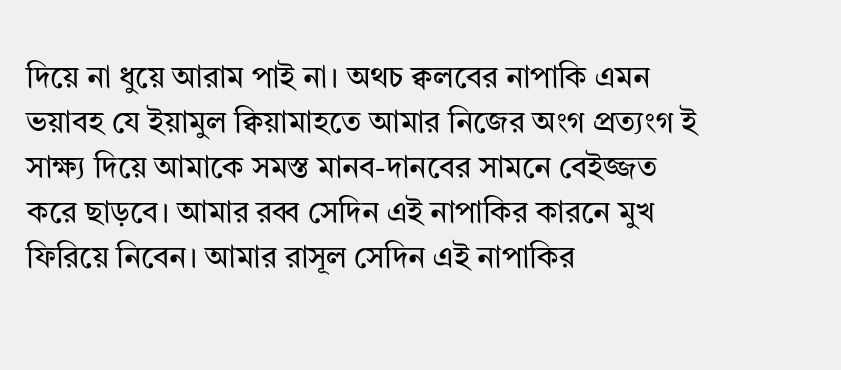দিয়ে না ধুয়ে আরাম পাই না। অথচ ক্বলবের নাপাকি এমন ভয়াবহ যে ইয়ামুল ক্বিয়ামাহতে আমার নিজের অংগ প্রত্যংগ ই সাক্ষ্য দিয়ে আমাকে সমস্ত মানব-দানবের সামনে বেইজ্জত করে ছাড়বে। আমার রব্ব সেদিন এই নাপাকির কারনে মুখ ফিরিয়ে নিবেন। আমার রাসূল সেদিন এই নাপাকির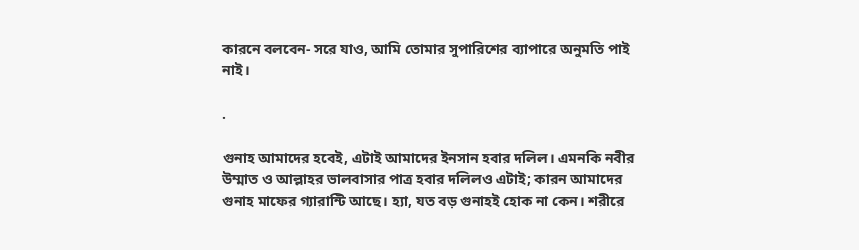কারনে বলবেন- সরে যাও, আমি তোমার সুপারিশের ব্যাপারে অনুমতি পাই নাই।

.

গুনাহ আমাদের হবেই, এটাই আমাদের ইনসান হবার দলিল। এমনকি নবীর উম্মাত ও আল্লাহর ভালবাসার পাত্র হবার দলিলও এটাই; কারন আমাদের গুনাহ মাফের গ্যারান্টি আছে। হ্যা, যত বড় গুনাহই হোক না কেন। শরীরে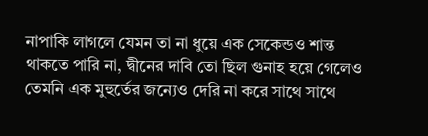নাপাকি লাগলে যেমন তা না ধুয়ে এক সেকেন্ডও শান্ত থাকতে পারি না, দ্বীনের দাবি তো ছিল গুনাহ হয়ে গেলেও তেমনি এক মুহুর্তের জন্যেও দেরি না করে সাথে সাথে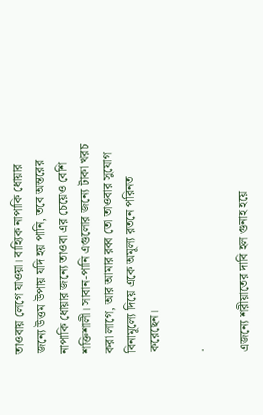তাওবায় লেগে যাওয়া। বাহ্যিক নাপাকি ধোয়ার জন্যে উত্তম উপায় যদি হয় পানি, তবে অন্তরের নাপাকি ধোয়ার জন্যে তাওবা এর চেয়েও বেশি শক্তিশালী। সাবান-পানি এগুলোর জন্যে টাকা খরচ করা লাগে, আর আমার রব্ব তো তাওবার সুযোগ বিনামূল্যে দিয়ে একে অমূল্য রতনে পরিনত করেছেন।

.

এজন্যে শরীয়াতের দাবি হল গুনাহ হয়ে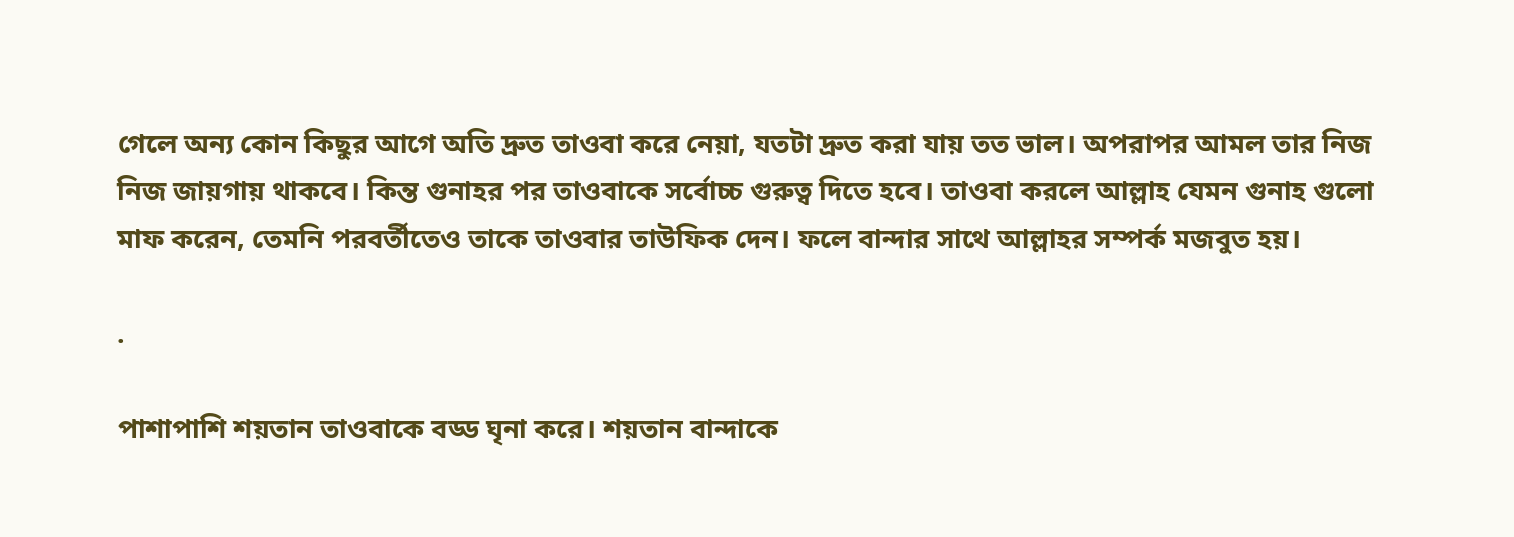গেলে অন্য কোন কিছুর আগে অতি দ্রুত তাওবা করে নেয়া, যতটা দ্রুত করা যায় তত ভাল। অপরাপর আমল তার নিজ নিজ জায়গায় থাকবে। কিন্ত গুনাহর পর তাওবাকে সর্বোচ্চ গুরুত্ব দিতে হবে। তাওবা করলে আল্লাহ যেমন গুনাহ গুলো মাফ করেন, তেমনি পরবর্তীতেও তাকে তাওবার তাউফিক দেন। ফলে বান্দার সাথে আল্লাহর সম্পর্ক মজবুত হয়।

.

পাশাপাশি শয়তান তাওবাকে বড্ড ঘৃনা করে। শয়তান বান্দাকে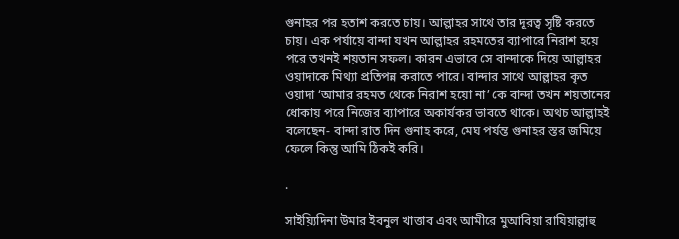গুনাহর পর হতাশ করতে চায়। আল্লাহর সাথে তার দূরত্ব সৃষ্টি করতে চায়। এক পর্যায়ে বান্দা যখন আল্লাহর রহমতের ব্যাপারে নিরাশ হয়ে পরে তখনই শয়তান সফল। কারন এভাবে সে বান্দাকে দিয়ে আল্লাহর ওয়াদাকে মিথ্যা প্রতিপন্ন করাতে পারে। বান্দার সাথে আল্লাহর কৃত ওয়াদা ‘আমার রহমত থেকে নিরাশ হয়ো না’ কে বান্দা তখন শয়তানের ধোকায় পরে নিজের ব্যাপারে অকার্যকর ভাবতে থাকে। অথচ আল্লাহই বলেছেন- বান্দা রাত দিন গুনাহ করে, মেঘ পর্যন্ত গুনাহর স্তর জমিয়ে ফেলে কিন্তু আমি ঠিকই করি।

.

সাইয়্যিদিনা উমার ইবনুল খাত্তাব এবং আমীরে মুআবিয়া রাযিয়াল্লাহু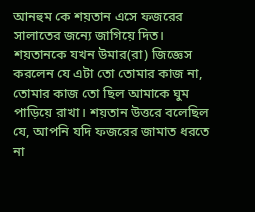আনহুম কে শয়তান এসে ফজরের সালাতের জন্যে জাগিয়ে দিত। শয়তানকে যখন উমার(রা) জিজ্ঞেস করলেন যে এটা তো তোমার কাজ না, তোমার কাজ তো ছিল আমাকে ঘুম পাড়িয়ে রাখা। শয়তান উত্তরে বলেছিল যে, আপনি যদি ফজরের জামাত ধরতে না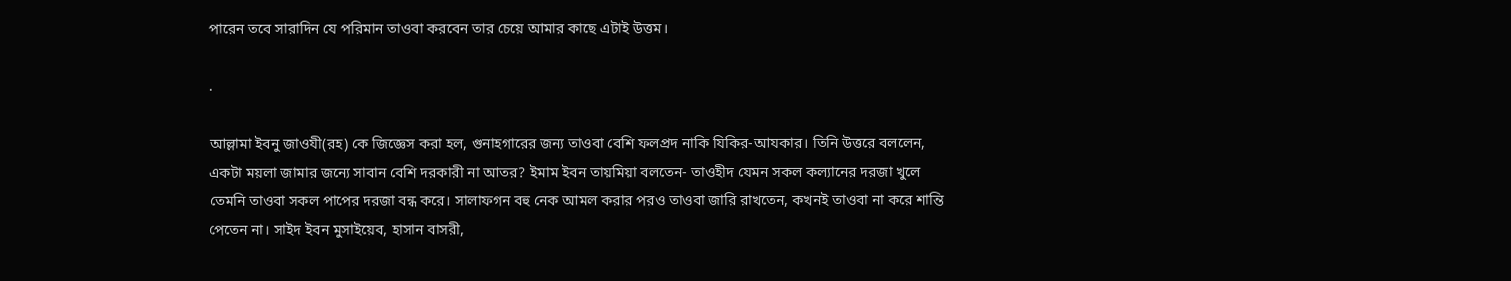পারেন তবে সারাদিন যে পরিমান তাওবা করবেন তার চেয়ে আমার কাছে এটাই উত্তম।

.

আল্লামা ইবনু জাওযী(রহ) কে জিজ্ঞেস করা হল, গুনাহগারের জন্য তাওবা বেশি ফলপ্রদ নাকি যিকির-আযকার। তিনি উত্তরে বললেন, একটা ময়লা জামার জন্যে সাবান বেশি দরকারী না আতর? ইমাম ইবন তায়মিয়া বলতেন- তাওহীদ যেমন সকল কল্যানের দরজা খুলে তেমনি তাওবা সকল পাপের দরজা বন্ধ করে। সালাফগন বহু নেক আমল করার পরও তাওবা জারি রাখতেন, কখনই তাওবা না করে শান্তি পেতেন না। সাইদ ইবন মুসাইয়েব, হাসান বাসরী,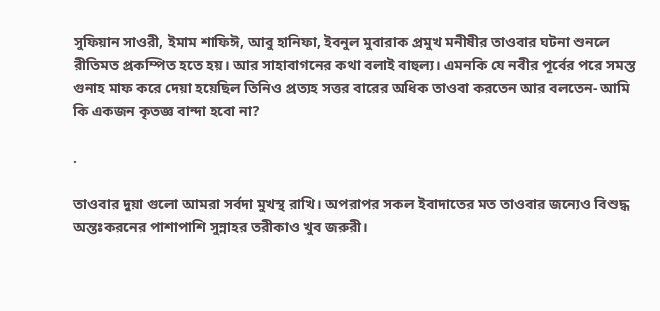সুফিয়ান সাওরী, ইমাম শাফিঈ, আবু হানিফা, ইবনুল মুবারাক প্রমুখ মনীষীর তাওবার ঘটনা শুনলে রীতিমত প্রকম্পিত হতে হয়। আর সাহাবাগনের কথা বলাই বাহুল্য। এমনকি যে নবীর পূর্বের পরে সমস্ত গুনাহ মাফ করে দেয়া হয়েছিল তিনিও প্রত্যহ সত্তর বারের অধিক তাওবা করতেন আর বলতেন- আমি কি একজন কৃতজ্ঞ বান্দা হবো না?

.

তাওবার দুয়া গুলো আমরা সর্বদা মুখস্থ রাখি। অপরাপর সকল ইবাদাতের মত তাওবার জন্যেও বিশুদ্ধ অন্তঃকরনের পাশাপাশি সুন্নাহর তরীকাও খুব জরুরী।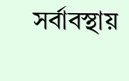সর্বাবস্থায়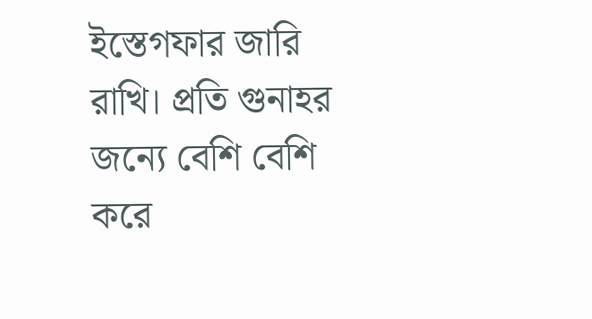ইস্তেগফার জারি রাখি। প্রতি গুনাহর জন্যে বেশি বেশি করে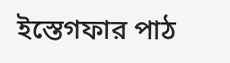ইস্তেগফার পাঠ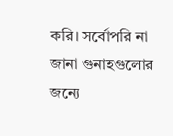করি। সর্বোপরি না জানা গুনাহগুলোর জন্যে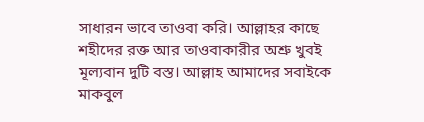সাধারন ভাবে তাওবা করি। আল্লাহর কাছে শহীদের রক্ত আর তাওবাকারীর অশ্রু খুবই মূল্যবান দুটি বস্ত। আল্লাহ আমাদের সবাইকে মাকবুল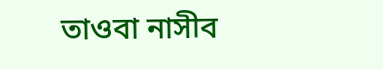তাওবা নাসীব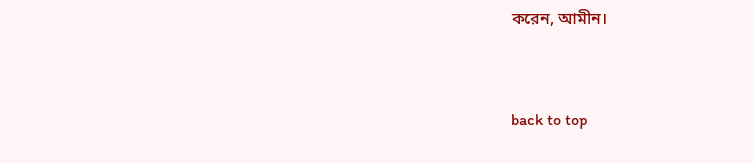করেন, আমীন।


back to top